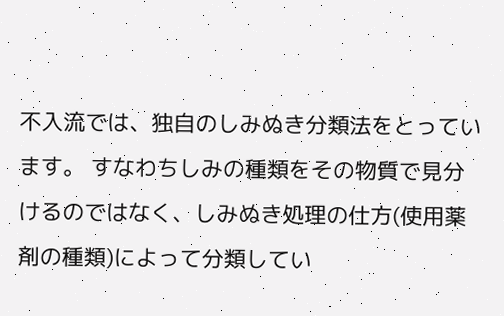不入流では、独自のしみぬき分類法をとっています。 すなわちしみの種類をその物質で見分けるのではなく、しみぬき処理の仕方(使用薬剤の種類)によって分類してい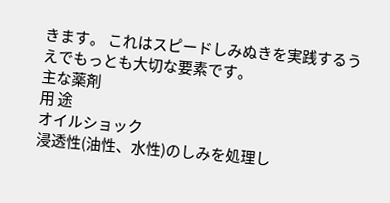きます。 これはスピードしみぬきを実践するうえでもっとも大切な要素です。
主な薬剤
用 途
オイルショック
浸透性(油性、水性)のしみを処理し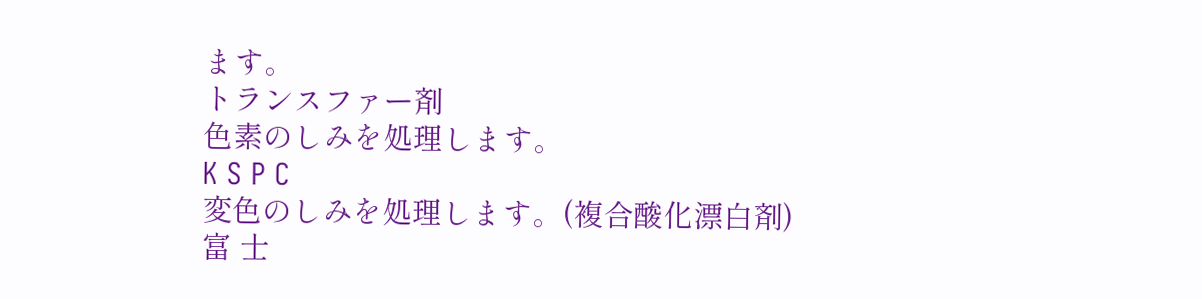ます。
トランスファー剤
色素のしみを処理します。
K S P C
変色のしみを処理します。(複合酸化漂白剤)
富 士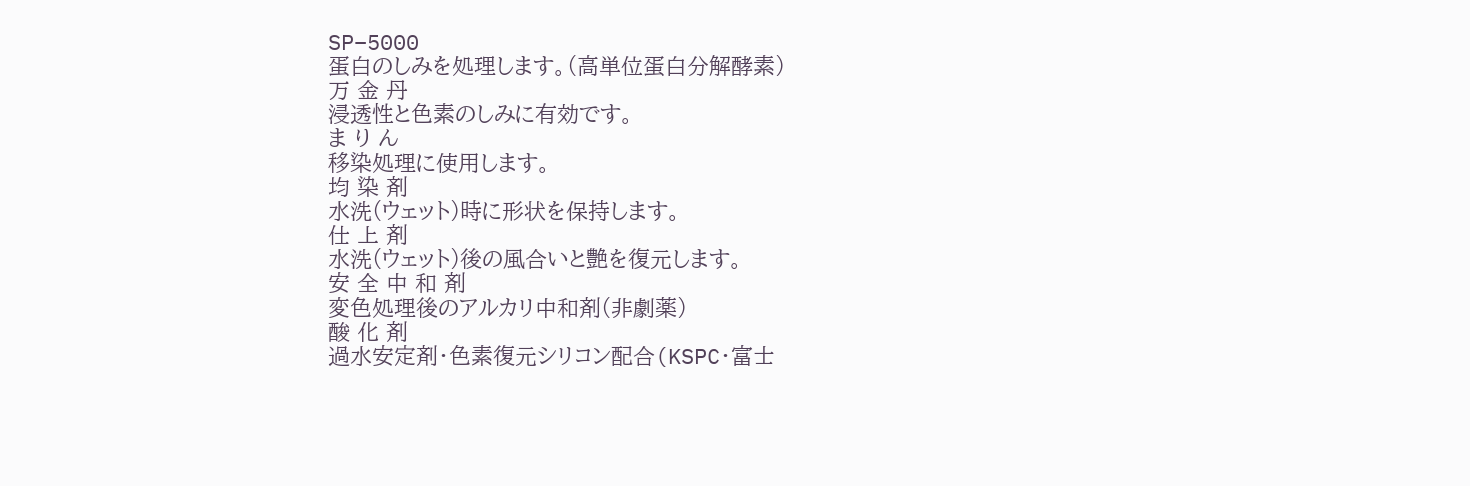SP−5000
蛋白のしみを処理します。(高単位蛋白分解酵素)
万 金 丹
浸透性と色素のしみに有効です。
ま り ん
移染処理に使用します。
均 染 剤
水洗(ウェット)時に形状を保持します。
仕 上 剤
水洗(ウェット)後の風合いと艶を復元します。
安 全 中 和 剤
変色処理後のアルカリ中和剤(非劇薬)
酸 化 剤
過水安定剤・色素復元シリコン配合(KSPC・富士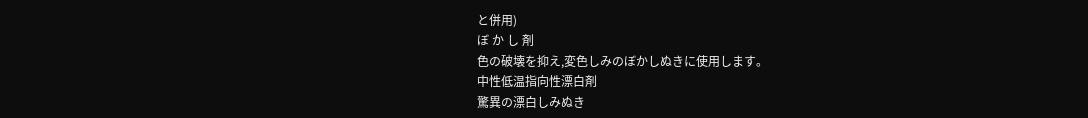と併用)
ぼ か し 剤
色の破壊を抑え,変色しみのぼかしぬきに使用します。
中性低温指向性漂白剤
驚異の漂白しみぬき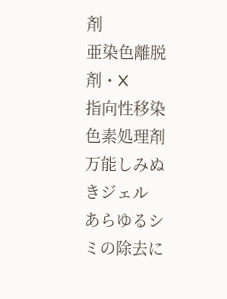剤
亜染色離脱剤・X
指向性移染色素処理剤
万能しみぬきジェル
あらゆるシミの除去に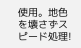使用。地色を壊さずスピード処理!